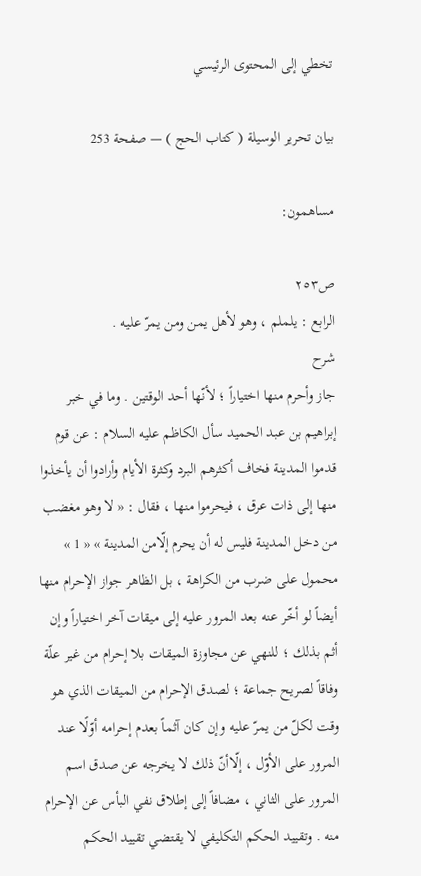تخطي إلى المحتوى الرئيسي

بيان تحرير الوسيلة ( كتاب الحج ) — صفحة 253

مساهمون:

ص٢٥٣
الرابع : يلملم ، وهو لأهل يمن ومن يمرّ عليه .
شرح
جاز وأحرم منها اختياراً ؛ لأنّها أحد الوقتين . وما في خبر إبراهيم بن عبد الحميد سأل الكاظم عليه السلام : عن قوم قدموا المدينة فخاف أكثرهم البرد وكثرة الأيام وأرادوا أن يأخذوا منها إلى ذات عرق ، فيحرموا منها ، فقال : « لا وهو مغضب من دخل المدينة فليس له أن يحرم إلّامن المدينة » « 1 » محمول على ضرب من الكراهة ، بل الظاهر جواز الإحرام منها أيضاً لو أخّر عنه بعد المرور عليه إلى ميقات آخر اختياراً وإن أثم بذلك ؛ للنهي عن مجاوزة الميقات بلا إحرام من غير علّة وفاقاً لصريح جماعة ؛ لصدق الإحرام من الميقات الذي هو وقت لكلّ من يمرّ عليه وإن كان آثماً بعدم إحرامه أوّلًا عند المرور على الأوّل ، إلّاأنّ ذلك لا يخرجه عن صدق اسم المرور على الثاني ، مضافاً إلى إطلاق نفي البأس عن الإحرام منه . وتقييد الحكم التكليفي لا يقتضي تقييد الحكم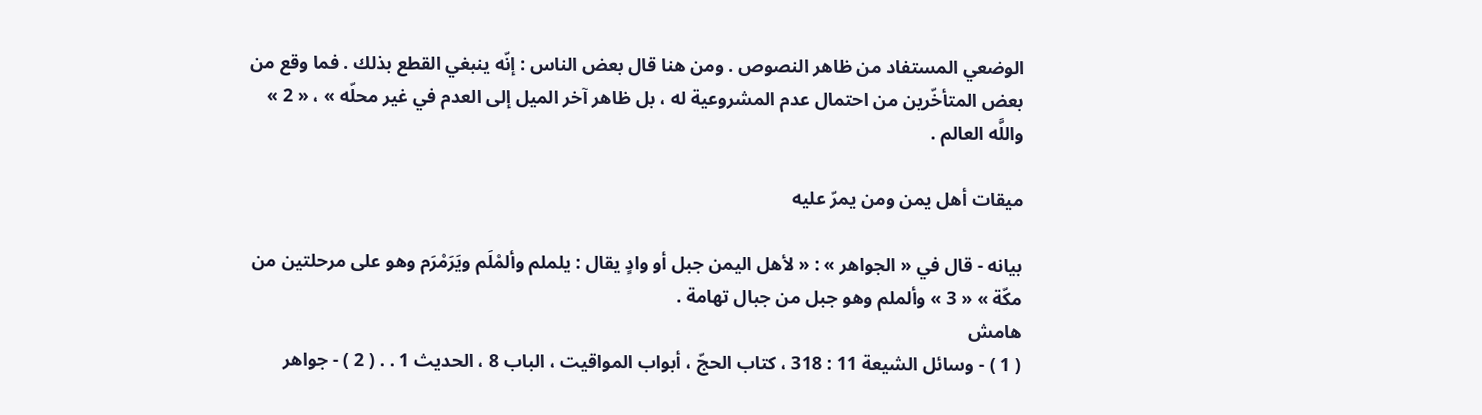الوضعي المستفاد من ظاهر النصوص . ومن هنا قال بعض الناس : إنّه ينبغي القطع بذلك . فما وقع من بعض المتأخّرين من احتمال عدم المشروعية له ، بل ظاهر آخر الميل إلى العدم في غير محلّه » ، « 2 » واللَّه العالم .

ميقات أهل يمن ومن يمرّ عليه

بيانه - قال في « الجواهر » : « لأهل اليمن جبل أو وادٍ يقال : يلملم وألمْلَم ويَرَمْرَم وهو على مرحلتين من مكّة » « 3 » وألملم وهو جبل من جبال تهامة .
هامش
( 1 ) - وسائل الشيعة 11 : 318 ، كتاب الحجّ ، أبواب المواقيت ، الباب 8 ، الحديث 1 . . ( 2 ) - جواهر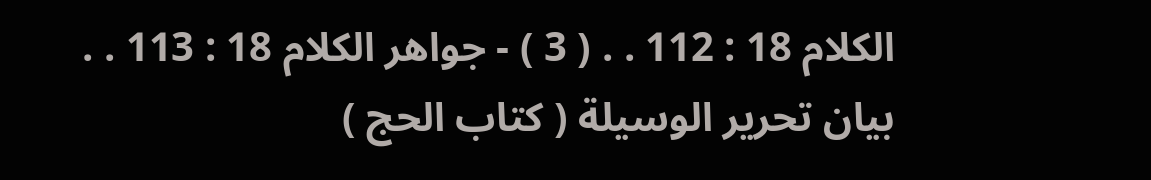الكلام 18 : 112 . . ( 3 ) - جواهر الكلام 18 : 113 . .
بيان تحرير الوسيلة ( كتاب الحج )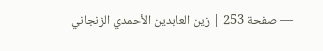— صفحة 253 | زين العابدين الأحمدي الزنجاني